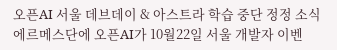오픈AI 서울 데브데이 & 아스트라 학습 중단 정정 소식
에르메스단에 오픈AI가 10월22일 서울 개발자 이벤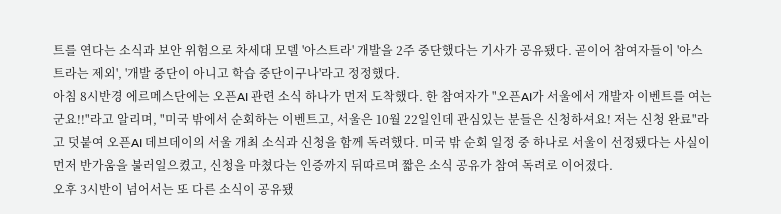트를 연다는 소식과 보안 위험으로 차세대 모델 '아스트라' 개발을 2주 중단했다는 기사가 공유됐다. 곧이어 참여자들이 '아스트라는 제외', '개발 중단이 아니고 학습 중단이구나'라고 정정했다.
아침 8시반경 에르메스단에는 오픈AI 관련 소식 하나가 먼저 도착했다. 한 참여자가 "오픈AI가 서울에서 개발자 이벤트를 여는군요!!"라고 알리며, "미국 밖에서 순회하는 이벤트고, 서울은 10월 22일인데 관심있는 분들은 신청하셔요! 저는 신청 완료"라고 덧붙여 오픈AI 데브데이의 서울 개최 소식과 신청을 함께 독려했다. 미국 밖 순회 일정 중 하나로 서울이 선정됐다는 사실이 먼저 반가움을 불러일으켰고, 신청을 마쳤다는 인증까지 뒤따르며 짧은 소식 공유가 참여 독려로 이어졌다.
오후 3시반이 넘어서는 또 다른 소식이 공유됐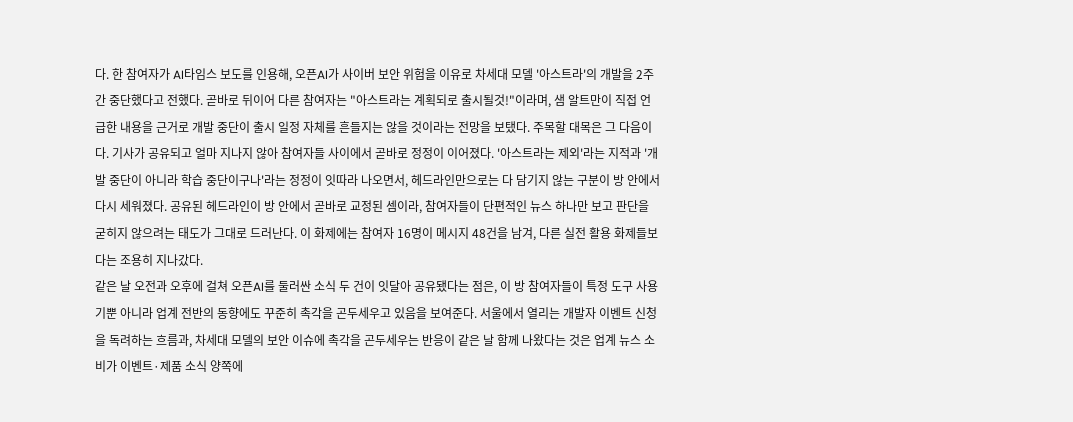다. 한 참여자가 AI타임스 보도를 인용해, 오픈AI가 사이버 보안 위험을 이유로 차세대 모델 '아스트라'의 개발을 2주간 중단했다고 전했다. 곧바로 뒤이어 다른 참여자는 "아스트라는 계획되로 출시될것!"이라며, 샘 알트만이 직접 언급한 내용을 근거로 개발 중단이 출시 일정 자체를 흔들지는 않을 것이라는 전망을 보탰다. 주목할 대목은 그 다음이다. 기사가 공유되고 얼마 지나지 않아 참여자들 사이에서 곧바로 정정이 이어졌다. '아스트라는 제외'라는 지적과 '개발 중단이 아니라 학습 중단이구나'라는 정정이 잇따라 나오면서, 헤드라인만으로는 다 담기지 않는 구분이 방 안에서 다시 세워졌다. 공유된 헤드라인이 방 안에서 곧바로 교정된 셈이라, 참여자들이 단편적인 뉴스 하나만 보고 판단을 굳히지 않으려는 태도가 그대로 드러난다. 이 화제에는 참여자 16명이 메시지 48건을 남겨, 다른 실전 활용 화제들보다는 조용히 지나갔다.
같은 날 오전과 오후에 걸쳐 오픈AI를 둘러싼 소식 두 건이 잇달아 공유됐다는 점은, 이 방 참여자들이 특정 도구 사용기뿐 아니라 업계 전반의 동향에도 꾸준히 촉각을 곤두세우고 있음을 보여준다. 서울에서 열리는 개발자 이벤트 신청을 독려하는 흐름과, 차세대 모델의 보안 이슈에 촉각을 곤두세우는 반응이 같은 날 함께 나왔다는 것은 업계 뉴스 소비가 이벤트·제품 소식 양쪽에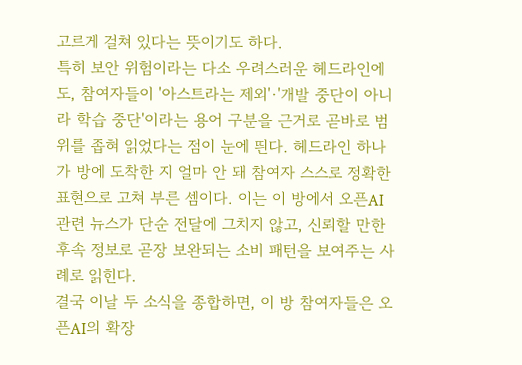고르게 걸쳐 있다는 뜻이기도 하다.
특히 보안 위험이라는 다소 우려스러운 헤드라인에도, 참여자들이 '아스트라는 제외'·'개발 중단이 아니라 학습 중단'이라는 용어 구분을 근거로 곧바로 범위를 좁혀 읽었다는 점이 눈에 띈다. 헤드라인 하나가 방에 도착한 지 얼마 안 돼 참여자 스스로 정확한 표현으로 고쳐 부른 셈이다. 이는 이 방에서 오픈AI 관련 뉴스가 단순 전달에 그치지 않고, 신뢰할 만한 후속 정보로 곧장 보완되는 소비 패턴을 보여주는 사례로 읽힌다.
결국 이날 두 소식을 종합하면, 이 방 참여자들은 오픈AI의 확장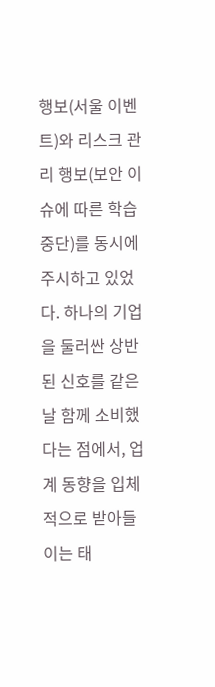행보(서울 이벤트)와 리스크 관리 행보(보안 이슈에 따른 학습 중단)를 동시에 주시하고 있었다. 하나의 기업을 둘러싼 상반된 신호를 같은 날 함께 소비했다는 점에서, 업계 동향을 입체적으로 받아들이는 태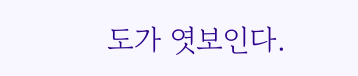도가 엿보인다.